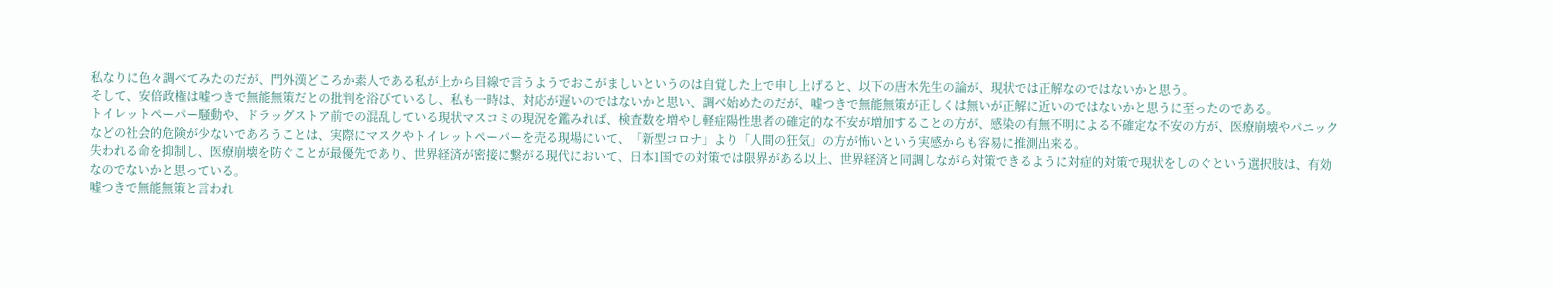私なりに色々調べてみたのだが、門外漢どころか素人である私が上から目線で言うようでおこがましいというのは自覚した上で申し上げると、以下の唐木先生の論が、現状では正解なのではないかと思う。
そして、安倍政権は嘘つきで無能無策だとの批判を浴びているし、私も一時は、対応が遅いのではないかと思い、調べ始めたのだが、嘘つきで無能無策が正しくは無いが正解に近いのではないかと思うに至ったのである。
トイレットペーパー騒動や、ドラッグストア前での混乱している現状マスコミの現況を鑑みれば、検査数を増やし軽症陽性患者の確定的な不安が増加することの方が、感染の有無不明による不確定な不安の方が、医療崩壊やパニックなどの社会的危険が少ないであろうことは、実際にマスクやトイレットペーパーを売る現場にいて、「新型コロナ」より「人間の狂気」の方が怖いという実感からも容易に推測出来る。
失われる命を抑制し、医療崩壊を防ぐことが最優先であり、世界経済が密接に繋がる現代において、日本1国での対策では限界がある以上、世界経済と同調しながら対策できるように対症的対策で現状をしのぐという選択肢は、有効なのでないかと思っている。
嘘つきで無能無策と言われ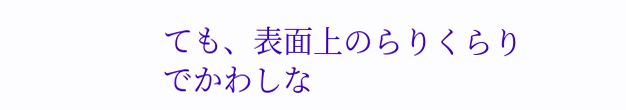ても、表面上のらりくらりでかわしな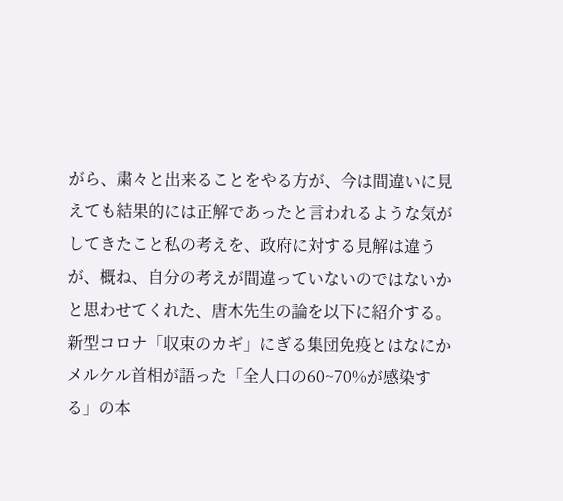がら、粛々と出来ることをやる方が、今は間違いに見えても結果的には正解であったと言われるような気がしてきたこと私の考えを、政府に対する見解は違うが、概ね、自分の考えが間違っていないのではないかと思わせてくれた、唐木先生の論を以下に紹介する。
新型コロナ「収束のカギ」にぎる集団免疫とはなにか
メルケル首相が語った「全人口の60~70%が感染する」の本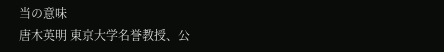当の意味
唐木英明 東京大学名誉教授、公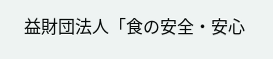益財団法人「食の安全・安心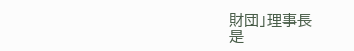財団」理事長
是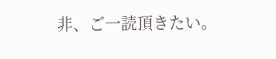非、ご一読頂きたい。